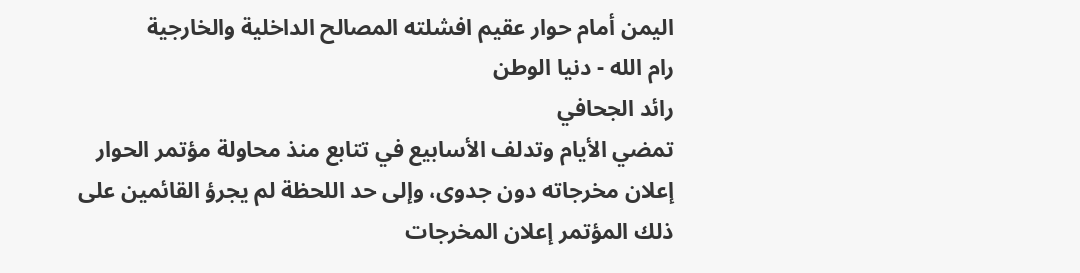اليمن أمام حوار عقيم افشلته المصالح الداخلية والخارجية
رام الله - دنيا الوطن
رائد الجحافي
تمضي الأيام وتدلف الأسابيع في تتابع منذ محاولة مؤتمر الحوار إعلان مخرجاته دون جدوى، وإلى حد اللحظة لم يجرؤ القائمين على ذلك المؤتمر إعلان المخرجات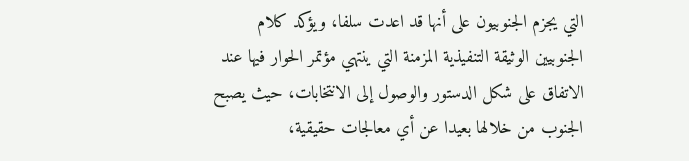التي يجزم الجنوبيون على أنها قد اعدت سلفا، ويؤكد كلام الجنوبيين الوثيقة التنفيذية المزمنة التي ينتهي مؤتمر الحوار فيها عند الاتفاق على شكل الدستور والوصول إلى الانتخابات، حيث يصبح الجنوب من خلالها بعيدا عن أي معالجات حقيقية،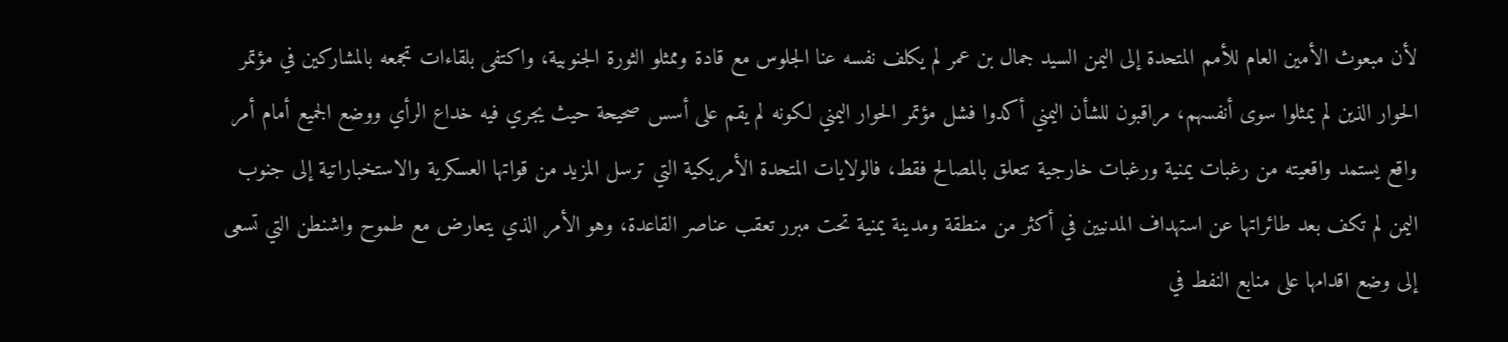لأن مبعوث الأمين العام للأمم المتحدة إلى اليمن السيد جمال بن عمر لم يكلف نفسه عنا الجلوس مع قادة وممثلو الثورة الجنوبية، واكتفى بلقاءات تجمعه بالمشاركين في مؤتمر الحوار الذين لم يمثلوا سوى أنفسهم، مراقبون للشأن اليمني أكدوا فشل مؤتمر الحوار اليمني لكونه لم يقم على أسس صحيحة حيث يجري فيه خداع الرأي ووضع الجميع أمام أمر واقع يستمد واقعيته من رغبات يمنية ورغبات خارجية تتعلق بالمصالح فقط، فالولايات المتحدة الأمريكية التي ترسل المزيد من قواتها العسكرية والاستخباراتية إلى جنوب اليمن لم تكف بعد طائراتها عن استهداف المدنيين في أكثر من منطقة ومدينة يمنية تحت مبرر تعقب عناصر القاعدة، وهو الأمر الذي يتعارض مع طموح واشنطن التي تسعى إلى وضع اقدامها على منابع النفط في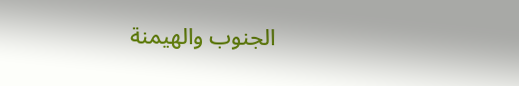الجنوب والهيمنة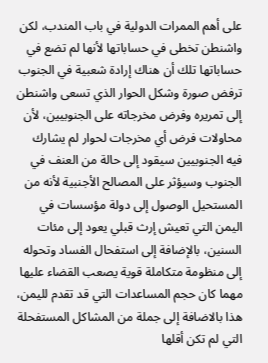على أهم الممرات الدولية في باب المندب، لكن واشنطن تخطى في حساباتها لأنها لم تضع في حساباتها تلك أن هناك إرادة شعبية في الجنوب ترفض صورة وشكل الحوار الذي تسعى واشنطن إلى تمريره وفرض مخرجاته على الجنوبيين، لأن محاولات فرض أي مخرجات لحوار لم يشارك فيه الجنوبيين سيقود إلى حالة من العنف في الجنوب وسيؤثر على المصالح الأجنبية لأنه من المستحيل الوصول إلى دولة مؤسسات في اليمن التي تعيش إرث قبلي يعود إلى مئات السنين، بالإضافة إلى استفحال الفساد وتحوله إلى منظومة متكاملة قوية يصعب القضاء عليها مهما كان حجم المساعدات التي قد تقدم لليمن، هذا بالاضافة إلى جملة من المشاكل المستفحلة التي لم تكن أقلها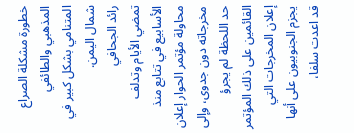خطورة مشكلة الصراع المذهبي والطائفي المتنامي بشكل كبير في شمال اليمن.
رائد الجحافي
تمضي الأيام وتدلف الأسابيع في تتابع منذ محاولة مؤتمر الحوار إعلان مخرجاته دون جدوى، وإلى حد اللحظة لم يجرؤ القائمين على ذلك المؤتمر إعلان المخرجات التي يجزم الجنوبيون على أنها قد اعدت سلفا،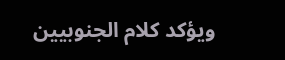ويؤكد كلام الجنوبيين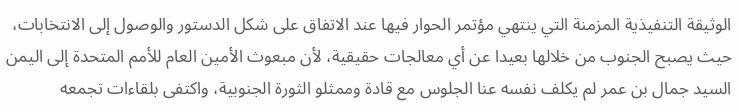الوثيقة التنفيذية المزمنة التي ينتهي مؤتمر الحوار فيها عند الاتفاق على شكل الدستور والوصول إلى الانتخابات، حيث يصبح الجنوب من خلالها بعيدا عن أي معالجات حقيقية، لأن مبعوث الأمين العام للأمم المتحدة إلى اليمن السيد جمال بن عمر لم يكلف نفسه عنا الجلوس مع قادة وممثلو الثورة الجنوبية، واكتفى بلقاءات تجمعه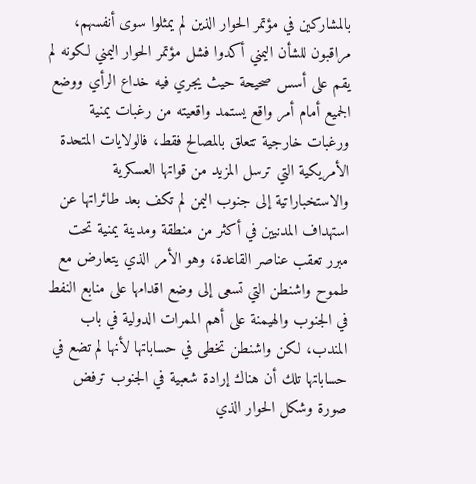بالمشاركين في مؤتمر الحوار الذين لم يمثلوا سوى أنفسهم، مراقبون للشأن اليمني أكدوا فشل مؤتمر الحوار اليمني لكونه لم يقم على أسس صحيحة حيث يجري فيه خداع الرأي ووضع الجميع أمام أمر واقع يستمد واقعيته من رغبات يمنية ورغبات خارجية تتعلق بالمصالح فقط، فالولايات المتحدة الأمريكية التي ترسل المزيد من قواتها العسكرية والاستخباراتية إلى جنوب اليمن لم تكف بعد طائراتها عن استهداف المدنيين في أكثر من منطقة ومدينة يمنية تحت مبرر تعقب عناصر القاعدة، وهو الأمر الذي يتعارض مع طموح واشنطن التي تسعى إلى وضع اقدامها على منابع النفط في الجنوب والهيمنة على أهم الممرات الدولية في باب المندب، لكن واشنطن تخطى في حساباتها لأنها لم تضع في حساباتها تلك أن هناك إرادة شعبية في الجنوب ترفض صورة وشكل الحوار الذي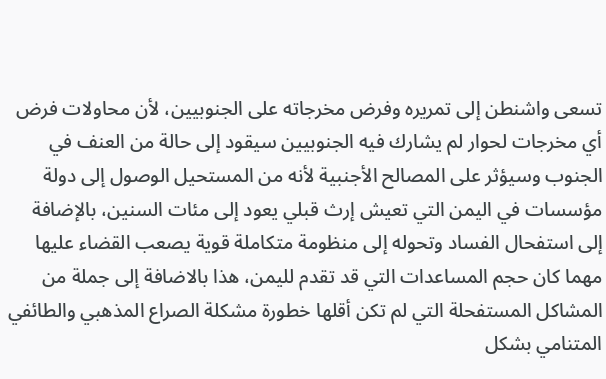تسعى واشنطن إلى تمريره وفرض مخرجاته على الجنوبيين، لأن محاولات فرض أي مخرجات لحوار لم يشارك فيه الجنوبيين سيقود إلى حالة من العنف في الجنوب وسيؤثر على المصالح الأجنبية لأنه من المستحيل الوصول إلى دولة مؤسسات في اليمن التي تعيش إرث قبلي يعود إلى مئات السنين، بالإضافة إلى استفحال الفساد وتحوله إلى منظومة متكاملة قوية يصعب القضاء عليها مهما كان حجم المساعدات التي قد تقدم لليمن، هذا بالاضافة إلى جملة من المشاكل المستفحلة التي لم تكن أقلها خطورة مشكلة الصراع المذهبي والطائفي المتنامي بشكل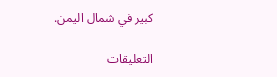كبير في شمال اليمن.

التعليقات